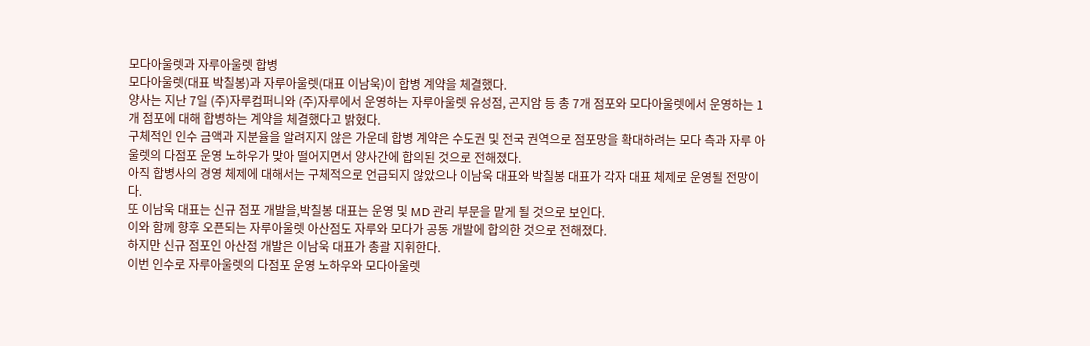모다아울렛과 자루아울렛 합병
모다아울렛(대표 박칠봉)과 자루아울렛(대표 이남욱)이 합병 계약을 체결했다.
양사는 지난 7일 (주)자루컴퍼니와 (주)자루에서 운영하는 자루아울렛 유성점, 곤지암 등 총 7개 점포와 모다아울렛에서 운영하는 1개 점포에 대해 합병하는 계약을 체결했다고 밝혔다.
구체적인 인수 금액과 지분율을 알려지지 않은 가운데 합병 계약은 수도권 및 전국 권역으로 점포망을 확대하려는 모다 측과 자루 아울렛의 다점포 운영 노하우가 맞아 떨어지면서 양사간에 합의된 것으로 전해졌다.
아직 합병사의 경영 체제에 대해서는 구체적으로 언급되지 않았으나 이남욱 대표와 박칠봉 대표가 각자 대표 체제로 운영될 전망이다.
또 이남욱 대표는 신규 점포 개발을,박칠봉 대표는 운영 및 MD 관리 부문을 맡게 될 것으로 보인다.
이와 함께 향후 오픈되는 자루아울렛 아산점도 자루와 모다가 공동 개발에 합의한 것으로 전해졌다.
하지만 신규 점포인 아산점 개발은 이남욱 대표가 총괄 지휘한다.
이번 인수로 자루아울렛의 다점포 운영 노하우와 모다아울렛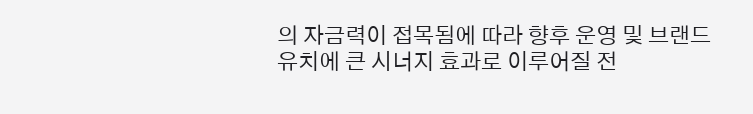의 자금력이 접목됨에 따라 향후 운영 및 브랜드 유치에 큰 시너지 효과로 이루어질 전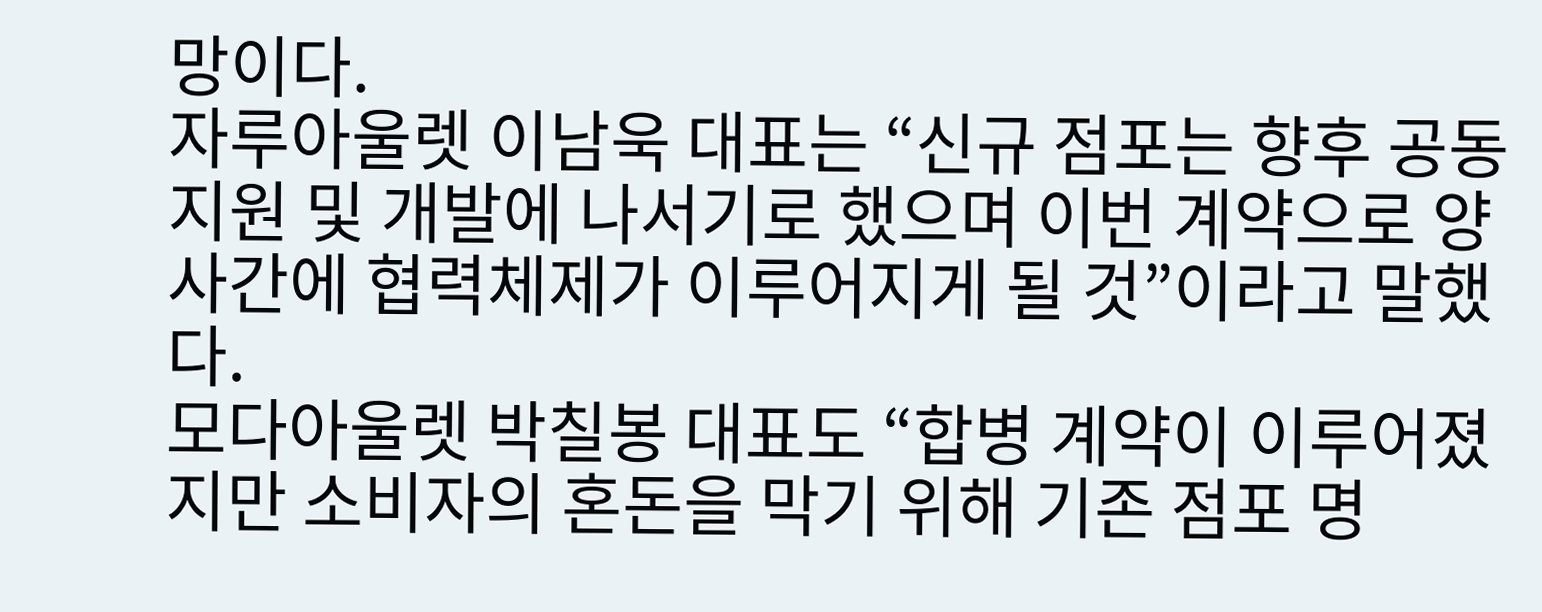망이다.
자루아울렛 이남욱 대표는 “신규 점포는 향후 공동 지원 및 개발에 나서기로 했으며 이번 계약으로 양사간에 협력체제가 이루어지게 될 것”이라고 말했다.
모다아울렛 박칠봉 대표도 “합병 계약이 이루어졌지만 소비자의 혼돈을 막기 위해 기존 점포 명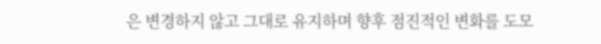은 변경하지 않고 그대로 유지하며 향후 점진적인 변화를 도모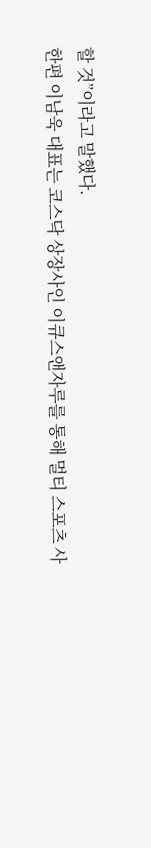할 것”이라고 말했다.
한편 이남욱 대표는 코스닥 상장사인 이큐스앤자루를 통해 멀티 스포츠 사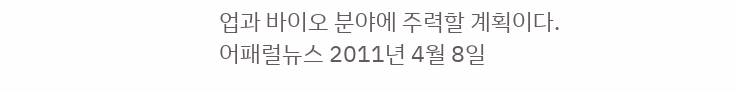업과 바이오 분야에 주력할 계획이다.
어패럴뉴스 2011년 4월 8일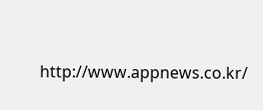http://www.appnews.co.kr/